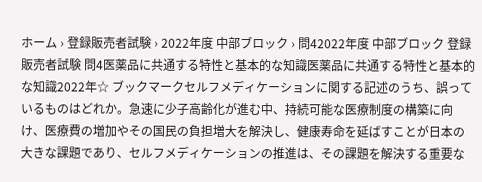ホーム › 登録販売者試験 › 2022年度 中部ブロック › 問42022年度 中部ブロック 登録販売者試験 問4医薬品に共通する特性と基本的な知識医薬品に共通する特性と基本的な知識2022年☆ ブックマークセルフメディケーションに関する記述のうち、誤っているものはどれか。急速に少子高齢化が進む中、持続可能な医療制度の構築に向け、医療費の増加やその国民の負担増大を解決し、健康寿命を延ばすことが日本の大きな課題であり、セルフメディケーションの推進は、その課題を解決する重要な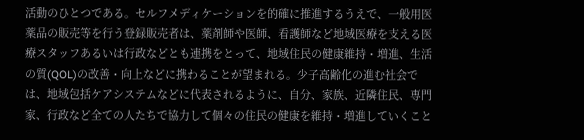活動のひとつである。セルフメディケーションを的確に推進するうえで、一般用医薬品の販売等を行う登録販売者は、薬剤師や医師、看護師など地域医療を支える医療スタッフあるいは行政などとも連携をとって、地域住民の健康維持・増進、生活の質(QOL)の改善・向上などに携わることが望まれる。少子高齢化の進む社会では、地域包括ケアシステムなどに代表されるように、自分、家族、近隣住民、専門家、行政など全ての人たちで協力して個々の住民の健康を維持・増進していくこと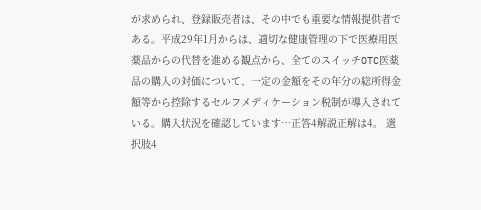が求められ、登録販売者は、その中でも重要な情報提供者である。平成29年1月からは、適切な健康管理の下で医療用医薬品からの代替を進める観点から、全てのスイッチOTC医薬品の購入の対価について、一定の金額をその年分の総所得金額等から控除するセルフメディケーション税制が導入されている。購入状況を確認しています…正答4解説正解は4。 選択肢4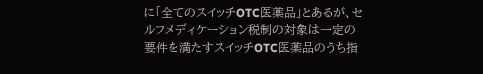に「全てのスイッチOTC医薬品」とあるが、セルフメディケーション税制の対象は一定の要件を満たすスイッチOTC医薬品のうち指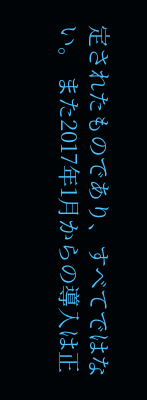定されたものであり、すべてではない。 また2017年1月からの導入は正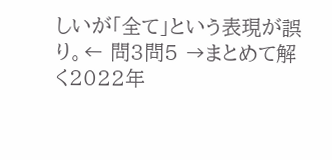しいが「全て」という表現が誤り。← 問3問5 →まとめて解く2022年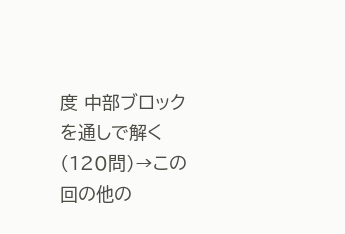度 中部ブロックを通しで解く(120問)→この回の他の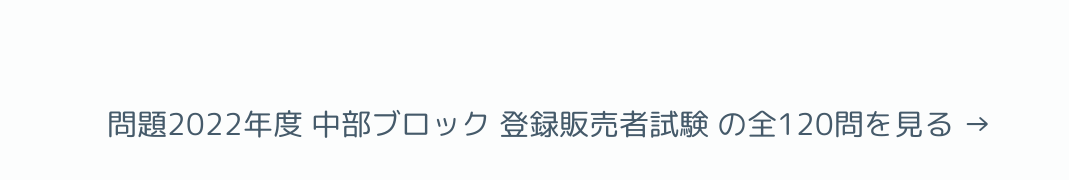問題2022年度 中部ブロック 登録販売者試験 の全120問を見る →